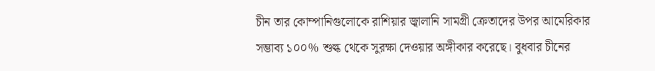চীন তার কোম্পানিগুলোকে রাশিয়ার জ্বালানি সামগ্রী ক্রেতাদের উপর আমেরিকার সম্ভাব্য ১০০% শুল্ক থেকে সুরক্ষা দেওয়ার অঙ্গীকার করেছে। বুধবার চীনের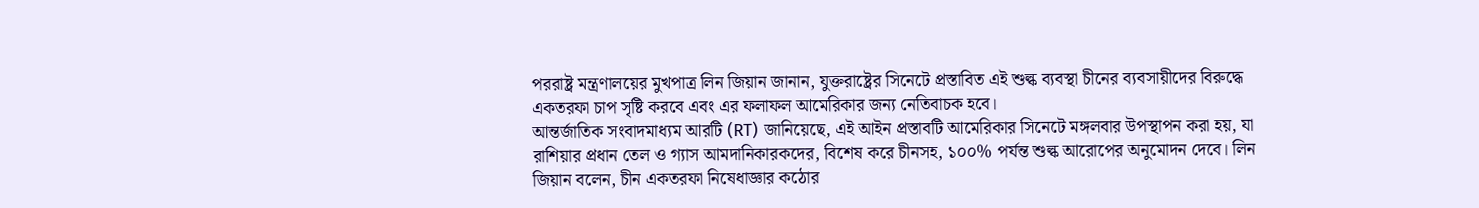পররাষ্ট্র মন্ত্রণালয়ের মুখপাত্র লিন জিয়ান জানান, যুক্তরাষ্ট্রের সিনেটে প্রস্তাবিত এই শুল্ক ব্যবস্থা চীনের ব্যবসায়ীদের বিরুদ্ধে একতরফা চাপ সৃষ্টি করবে এবং এর ফলাফল আমেরিকার জন্য নেতিবাচক হবে।
আন্তর্জাতিক সংবাদমাধ্যম আরটি (RT) জানিয়েছে, এই আইন প্রস্তাবটি আমেরিকার সিনেটে মঙ্গলবার উপস্থাপন করা হয়, যা রাশিয়ার প্রধান তেল ও গ্যাস আমদানিকারকদের, বিশেষ করে চীনসহ, ১০০% পর্যন্ত শুল্ক আরোপের অনুমোদন দেবে। লিন জিয়ান বলেন, চীন একতরফা নিষেধাজ্ঞার কঠোর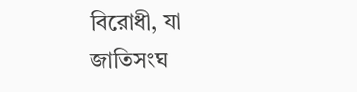বিরোধী, যা জাতিসংঘ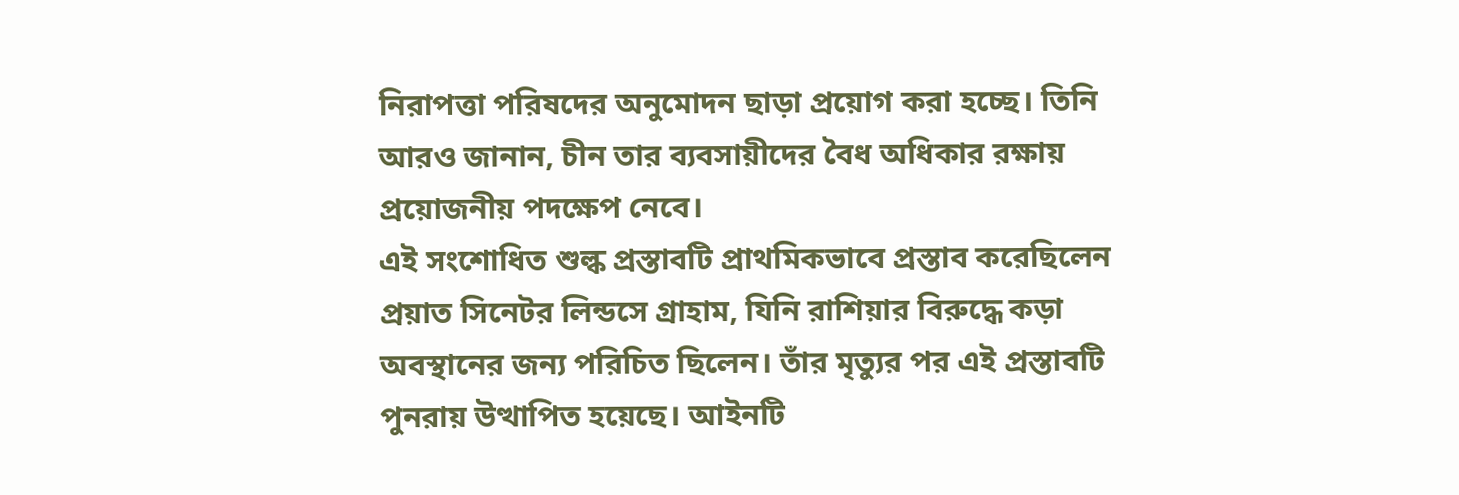নিরাপত্তা পরিষদের অনুমোদন ছাড়া প্রয়োগ করা হচ্ছে। তিনি আরও জানান, চীন তার ব্যবসায়ীদের বৈধ অধিকার রক্ষায় প্রয়োজনীয় পদক্ষেপ নেবে।
এই সংশোধিত শুল্ক প্রস্তাবটি প্রাথমিকভাবে প্রস্তাব করেছিলেন প্রয়াত সিনেটর লিন্ডসে গ্রাহাম, যিনি রাশিয়ার বিরুদ্ধে কড়া অবস্থানের জন্য পরিচিত ছিলেন। তাঁর মৃত্যুর পর এই প্রস্তাবটি পুনরায় উত্থাপিত হয়েছে। আইনটি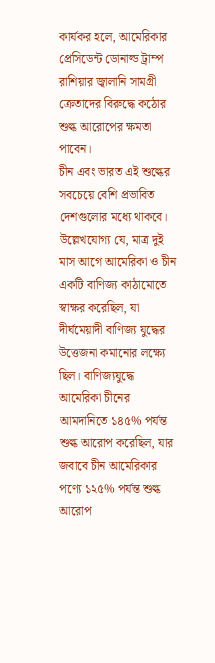কার্যকর হলে, আমেরিকার প্রেসিডেন্ট ডোনাল্ড ট্রাম্প রাশিয়ার জ্বালানি সামগ্রী ক্রেতাদের বিরুদ্ধে কঠোর শুল্ক আরোপের ক্ষমতা পাবেন।
চীন এবং ভারত এই শুল্কের সবচেয়ে বেশি প্রভাবিত দেশগুলোর মধ্যে থাকবে। উল্লেখযোগ্য যে, মাত্র দুই মাস আগে আমেরিকা ও চীন একটি বাণিজ্য কাঠামোতে স্বাক্ষর করেছিল, যা দীর্ঘমেয়াদী বাণিজ্য যুদ্ধের উত্তেজনা কমানোর লক্ষ্যে ছিল। বাণিজ্যযুদ্ধে আমেরিকা চীনের আমদানিতে ১৪৫% পর্যন্ত শুল্ক আরোপ করেছিল, যার জবাবে চীন আমেরিকার পণ্যে ১২৫% পর্যন্ত শুল্ক আরোপ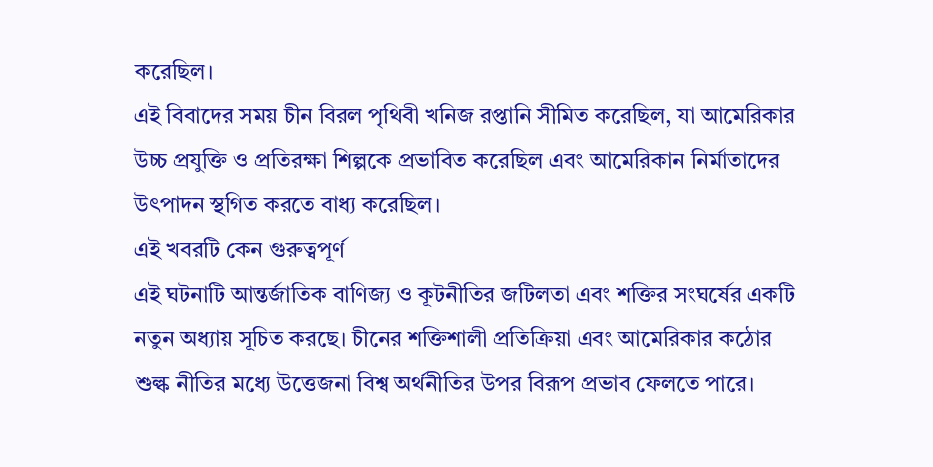করেছিল।
এই বিবাদের সময় চীন বিরল পৃথিবী খনিজ রপ্তানি সীমিত করেছিল, যা আমেরিকার উচ্চ প্রযুক্তি ও প্রতিরক্ষা শিল্পকে প্রভাবিত করেছিল এবং আমেরিকান নির্মাতাদের উৎপাদন স্থগিত করতে বাধ্য করেছিল।
এই খবরটি কেন গুরুত্বপূর্ণ
এই ঘটনাটি আন্তর্জাতিক বাণিজ্য ও কূটনীতির জটিলতা এবং শক্তির সংঘর্ষের একটি নতুন অধ্যায় সূচিত করছে। চীনের শক্তিশালী প্রতিক্রিয়া এবং আমেরিকার কঠোর শুল্ক নীতির মধ্যে উত্তেজনা বিশ্ব অর্থনীতির উপর বিরূপ প্রভাব ফেলতে পারে।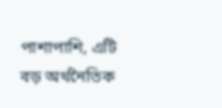পাশাপাশি, এটি বড় অর্থনৈতিক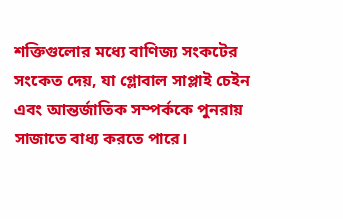শক্তিগুলোর মধ্যে বাণিজ্য সংকটের সংকেত দেয়, যা গ্লোবাল সাপ্লাই চেইন এবং আন্তর্জাতিক সম্পর্ককে পুনরায় সাজাতে বাধ্য করতে পারে।